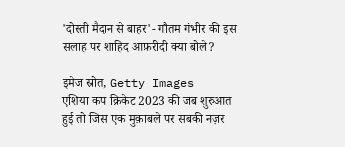'दोस्ती मैदान से बाहर'- गौतम गंभीर की इस सलाह पर शाहिद आफ़रीदी क्या बोले?

इमेज स्रोत, Getty Images
एशिया कप क्रिकेट 2023 की जब शुरुआत हुई तो जिस एक मुक़ाबले पर सबकी नज़र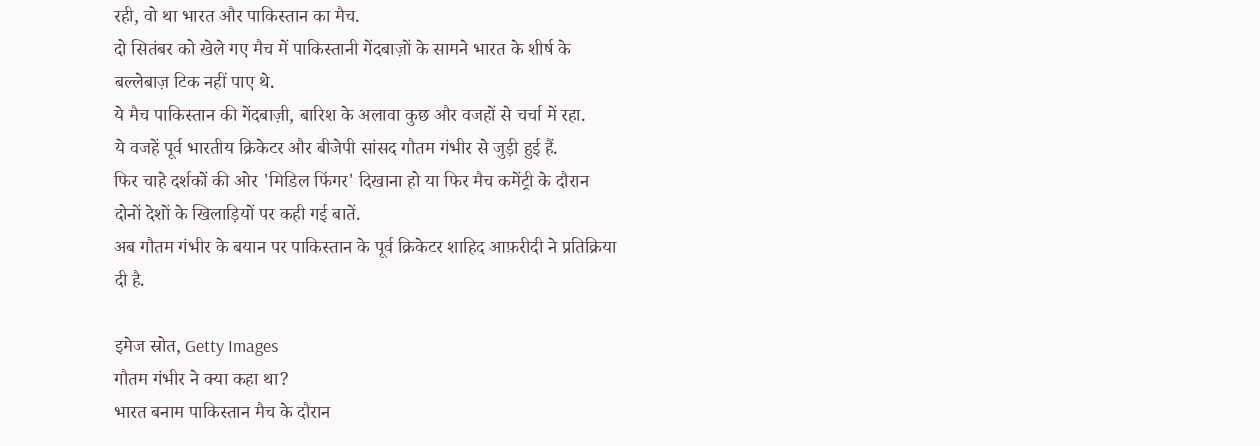रही, वो था भारत और पाकिस्तान का मैच.
दो सितंबर को खेले गए मैच में पाकिस्तानी गेंदबाज़ों के सामने भारत के शीर्ष के बल्लेबाज़ टिक नहीं पाए थे.
ये मैच पाकिस्तान की गेंदबाज़ी, बारिश के अलावा कुछ और वजहों से चर्चा में रहा.
ये वजहें पूर्व भारतीय क्रिकेटर और बीजेपी सांसद गौतम गंभीर से जुड़ी हुई हैं.
फिर चाहे दर्शकों की ओर 'मिडिल फिंगर' दिखाना हो या फिर मैच कमेंट्री के दौरान दोनों देशों के खिलाड़ियों पर कही गई बातें.
अब गौतम गंभीर के बयान पर पाकिस्तान के पूर्व क्रिकेटर शाहिद आफ़रीदी ने प्रतिक्रिया दी है.

इमेज स्रोत, Getty Images
गौतम गंभीर ने क्या कहा था?
भारत बनाम पाकिस्तान मैच के दौरान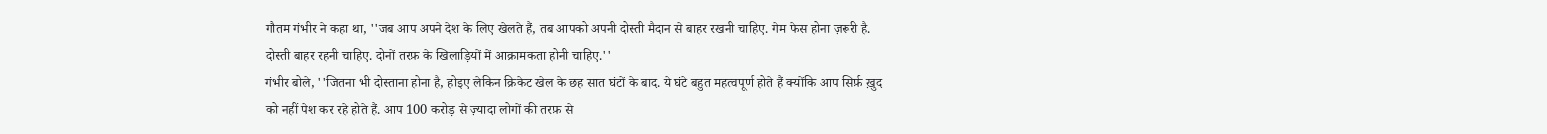गौतम गंभीर ने कहा था, ''जब आप अपने देश के लिए खेलते हैं, तब आपको अपनी दोस्ती मैदान से बाहर रखनी चाहिए. गेम फेस होना ज़रूरी है. दोस्ती बाहर रहनी चाहिए. दोनों तरफ़ के खिलाड़ियों में आक्रामकता होनी चाहिए.''
गंभीर बोले, ''जितना भी दोस्ताना होना है, होइए लेकिन क्रिकेट खेल के छह सात घंटों के बाद. ये घंटे बहुत महत्वपूर्ण होते हैं क्योंकि आप सिर्फ़ ख़ुद को नहीं पेश कर रहे होते हैं. आप 100 करोड़ से ज़्यादा लोगों की तरफ़ से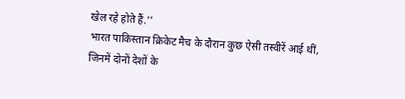खेल रहे होते हैं.''
भारत पाकिस्तान क्रिकेट मैच के दौरान कुछ ऐसी तस्वीरें आई थीं, जिनमें दोनों देशों के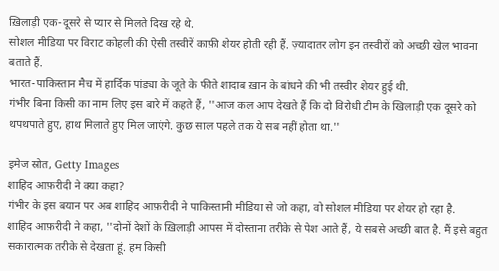ख़िलाड़ी एक-दूसरे से प्यार से मिलते दिख रहे थे.
सोशल मीडिया पर विराट कोहली की ऐसी तस्वीरें काफ़ी शेयर होती रही हैं. ज़्यादातर लोग इन तस्वीरों को अच्छी खेल भावना बताते हैं.
भारत-पाकिस्तान मैच में हार्दिक पांड्या के जूते के फीते शादाब ख़ान के बांधने की भी तस्वीर शेयर हुई थी.
गंभीर बिना किसी का नाम लिए इस बारे में कहते हैं, ''आज कल आप देखते हैं कि दो विरोधी टीम के खिलाड़ी एक दूसरे को थपथपाते हुए, हाथ मिलाते हुए मिल जाएंगे. कुछ साल पहले तक ये सब नहीं होता था.''

इमेज स्रोत, Getty Images
शाहिद आफ़रीदी ने क्या कहा?
गंभीर के इस बयान पर अब शाहिद आफ़रीदी ने पाकिस्तानी मीडिया से जो कहा, वो सोशल मीडिया पर शेयर हो रहा है.
शाहिद आफ़रीदी ने कहा, ''दोनों देशों के ख़िलाड़ी आपस में दोस्ताना तरीके से पेश आते हैं, ये सबसे अच्छी बात है. मैं इसे बहुत सकारात्मक तरीके से देखता हूं. हम किसी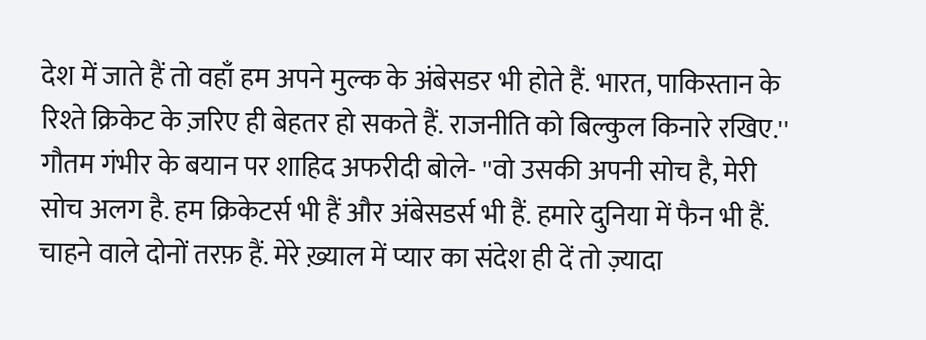देश में जाते हैं तो वहाँ हम अपने मुल्क के अंबेसडर भी होते हैं. भारत, पाकिस्तान के रिश्ते क्रिकेट के ज़रिए ही बेहतर हो सकते हैं. राजनीति को बिल्कुल किनारे रखिए.''
गौतम गंभीर के बयान पर शाहिद अफरीदी बोले- ''वो उसकी अपनी सोच है, मेरी सोच अलग है. हम क्रिकेटर्स भी हैं और अंबेसडर्स भी हैं. हमारे दुनिया में फैन भी हैं. चाहने वाले दोनों तरफ़ हैं. मेरे ख़्याल में प्यार का संदेश ही दें तो ज़्यादा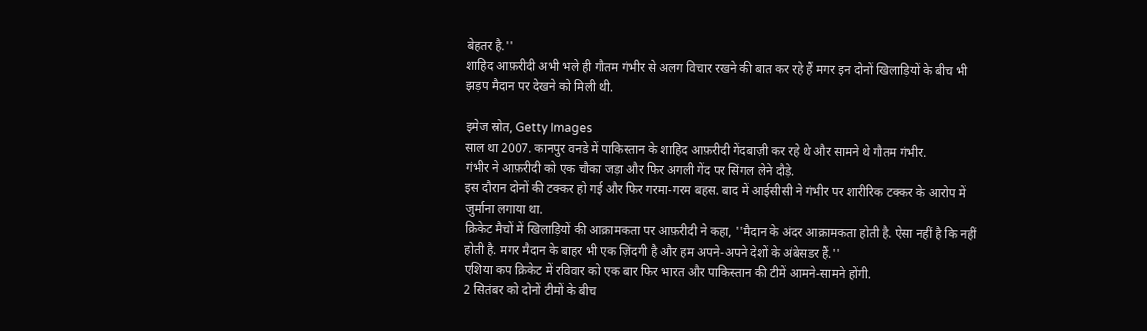बेहतर है.''
शाहिद आफ़रीदी अभी भले ही गौतम गंभीर से अलग विचार रखने की बात कर रहे हैं मगर इन दोनों खिलाड़ियों के बीच भी झड़प मैदान पर देखने को मिली थी.

इमेज स्रोत, Getty Images
साल था 2007. कानपुर वनडे में पाकिस्तान के शाहिद आफ़रीदी गेंदबाज़ी कर रहे थे और सामने थे गौतम गंभीर.
गंभीर ने आफ़रीदी को एक चौका जड़ा और फिर अगली गेंद पर सिंगल लेने दौड़े.
इस दौरान दोनों की टक्कर हो गई और फिर गरमा-गरम बहस. बाद में आईसीसी ने गंभीर पर शारीरिक टक्कर के आरोप में जुर्माना लगाया था.
क्रिकेट मैचों में खिलाड़ियों की आक्रामकता पर आफ़रीदी ने कहा, ''मैदान के अंदर आक्रामकता होती है. ऐसा नहीं है कि नहीं होती है. मगर मैदान के बाहर भी एक ज़िंदगी है और हम अपने-अपने देशों के अंबेसडर हैं.''
एशिया कप क्रिकेट में रविवार को एक बार फिर भारत और पाकिस्तान की टीमें आमने-सामने होंगी.
2 सितंबर को दोनों टीमों के बीच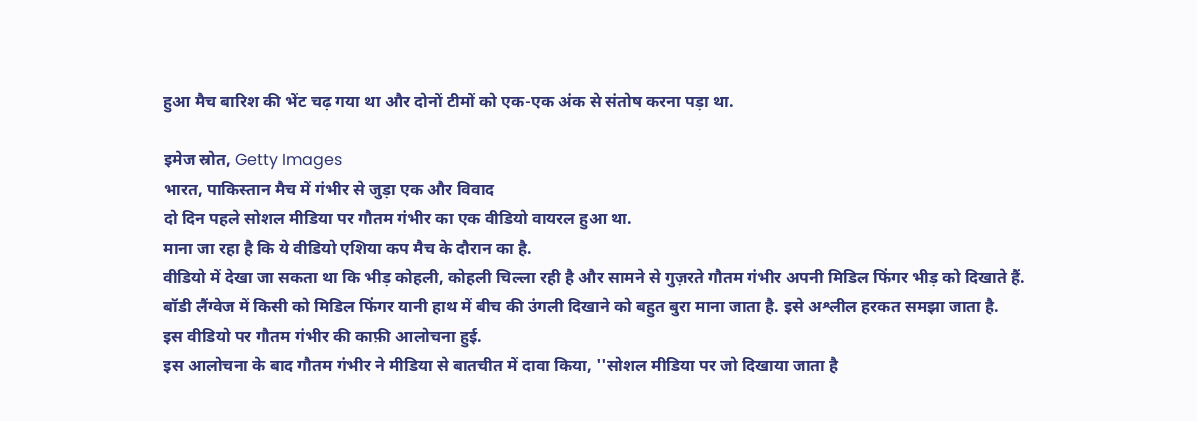हुआ मैच बारिश की भेंट चढ़ गया था और दोनों टीमों को एक-एक अंक से संतोष करना पड़ा था.

इमेज स्रोत, Getty Images
भारत, पाकिस्तान मैच में गंभीर से जुड़ा एक और विवाद
दो दिन पहले सोशल मीडिया पर गौतम गंभीर का एक वीडियो वायरल हुआ था.
माना जा रहा है कि ये वीडियो एशिया कप मैच के दौरान का है.
वीडियो में देखा जा सकता था कि भीड़ कोहली, कोहली चिल्ला रही है और सामने से गुज़रते गौतम गंभीर अपनी मिडिल फिंगर भीड़ को दिखाते हैं.
बॉडी लैंग्वेज में किसी को मिडिल फिंगर यानी हाथ में बीच की उंगली दिखाने को बहुत बुरा माना जाता है. इसे अश्लील हरकत समझा जाता है.
इस वीडियो पर गौतम गंभीर की काफ़ी आलोचना हुई.
इस आलोचना के बाद गौतम गंभीर ने मीडिया से बातचीत में दावा किया, ''सोशल मीडिया पर जो दिखाया जाता है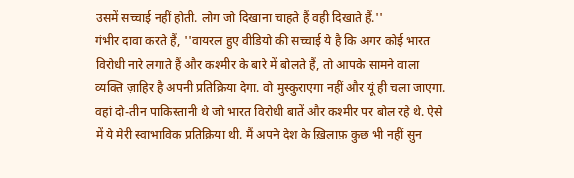उसमें सच्चाई नहीं होती. लोग जो दिखाना चाहते हैं वही दिखाते हैं.''
गंभीर दावा करते हैं, ''वायरल हुए वीडियो की सच्चाई ये है कि अगर कोई भारत विरोधी नारे लगाते हैं और कश्मीर के बारे में बोलते हैं, तो आपके सामने वाला व्यक्ति ज़ाहिर है अपनी प्रतिक्रिया देगा. वो मुस्कुराएगा नहीं और यूं ही चला जाएगा. वहां दो-तीन पाकिस्तानी थे जो भारत विरोधी बातें और कश्मीर पर बोल रहे थे. ऐसे में ये मेरी स्वाभाविक प्रतिक्रिया थी. मैं अपने देश के ख़िलाफ़ कुछ भी नहीं सुन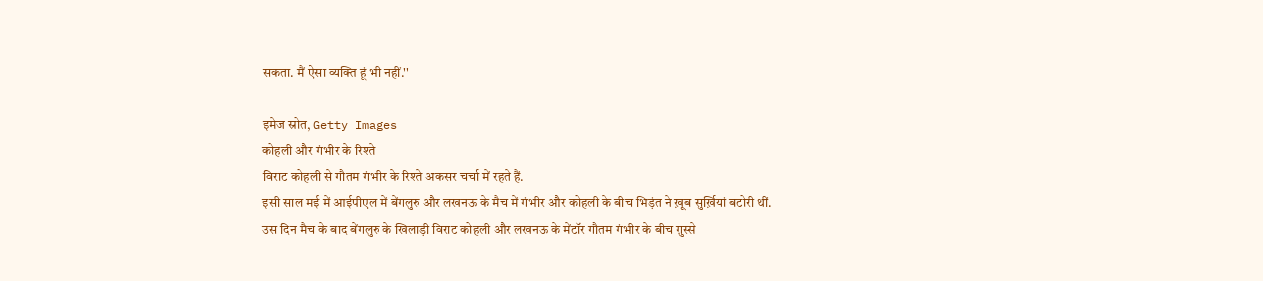सकता. मैं ऐसा व्यक्ति हूं भी नहीं.''

इमेज स्रोत, Getty Images
कोहली और गंभीर के रिश्ते
विराट कोहली से गौतम गंभीर के रिश्ते अकसर चर्चा में रहते हैं.
इसी साल मई में आईपीएल में बेंगलुरु और लखनऊ के मैच में गंभीर और कोहली के बीच भिड़ंत ने ख़ूब सुर्ख़ियां बटोरी थीं.
उस दिन मैच के बाद बेंगलुरु के खिलाड़ी विराट कोहली और लखनऊ के मेंटॉर गौतम गंभीर के बीच ग़ुस्से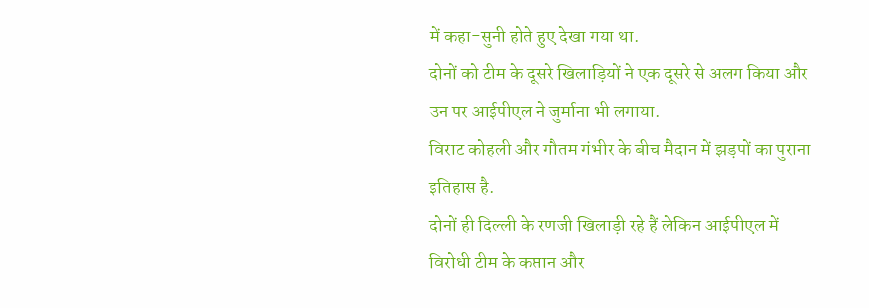में कहा-सुनी होते हुए देखा गया था.
दोनों को टीम के दूसरे खिलाड़ियों ने एक दूसरे से अलग किया और उन पर आईपीएल ने जुर्माना भी लगाया.
विराट कोहली और गौतम गंभीर के बीच मैदान में झड़पों का पुराना इतिहास है.
दोनों ही दिल्ली के रणजी खिलाड़ी रहे हैं लेकिन आईपीएल में विरोधी टीम के कप्तान और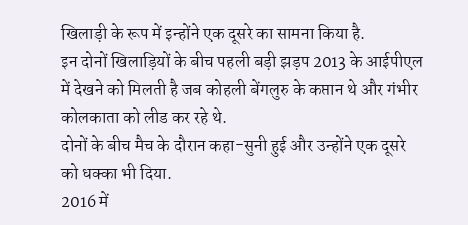खिलाड़ी के रूप में इन्होंने एक दूसरे का सामना किया है.
इन दोनों खिलाड़ियों के बीच पहली बड़ी झड़प 2013 के आईपीएल में देखने को मिलती है जब कोहली बेंगलुरु के कप्तान थे और गंभीर कोलकाता को लीड कर रहे थे.
दोनों के बीच मैच के दौरान कहा-सुनी हुई और उन्होंने एक दूसरे को धक्का भी दिया.
2016 में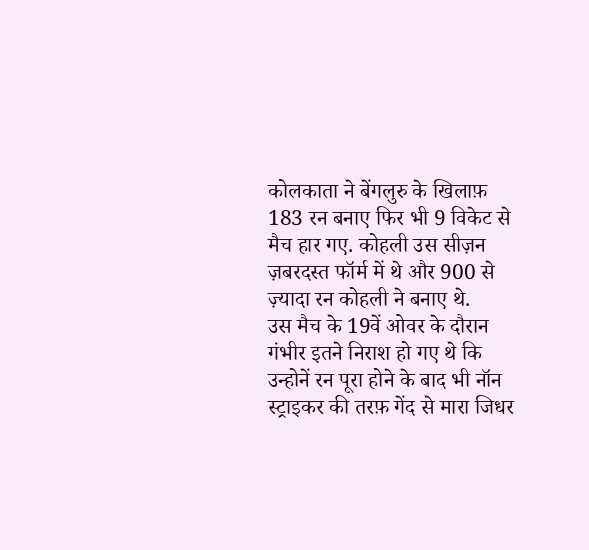कोलकाता ने बेंगलुरु के खिलाफ़ 183 रन बनाए फिर भी 9 विकेट से मैच हार गए. कोहली उस सीज़न ज़बरदस्त फॉर्म में थे और 900 से ज़्यादा रन कोहली ने बनाए थे.
उस मैच के 19वें ओवर के दौरान गंभीर इतने निराश हो गए थे कि उन्होनें रन पूरा होने के बाद भी नॉन स्ट्राइकर की तरफ़ गेंद से मारा जिधर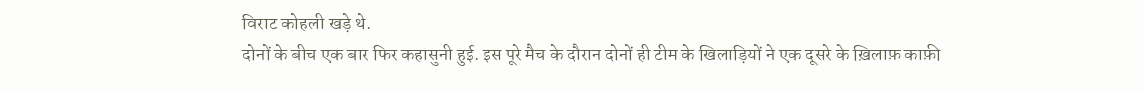विराट कोहली खड़े थे.
दोनों के बीच एक बार फिर कहासुनी हुई. इस पूरे मैच के दौरान दोनों ही टीम के खिलाड़ियों ने एक दूसरे के ख़िलाफ़ काफ़ी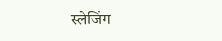स्लेजिंग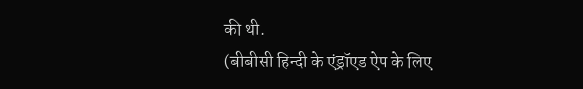की थी.
(बीबीसी हिन्दी के एंड्रॉएड ऐप के लिए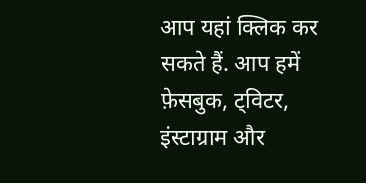आप यहां क्लिक कर सकते हैं. आप हमें फ़ेसबुक, ट्विटर, इंस्टाग्राम और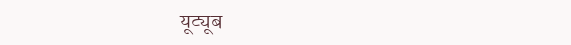यूट्यूब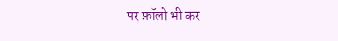पर फ़ॉलो भी कर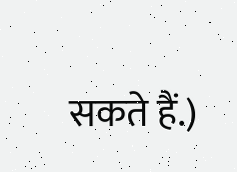सकते हैं.)